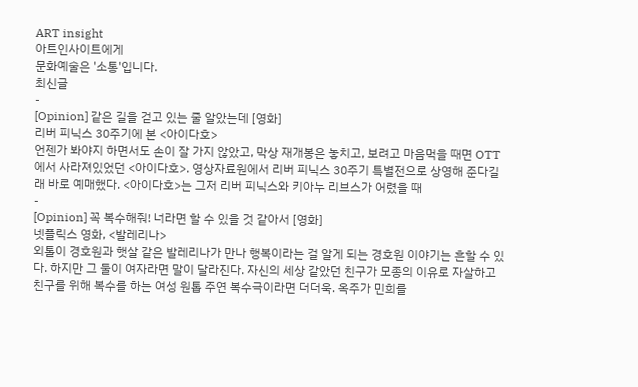ART insight
아트인사이트에게
문화예술은 '소통'입니다.
최신글
-
[Opinion] 같은 길을 걷고 있는 줄 알았는데 [영화]
리버 피닉스 30주기에 본 <아이다호>
언젠가 봐야지 하면서도 손이 잘 가지 않았고, 막상 재개봉은 놓치고, 보려고 마음먹을 때면 OTT에서 사라져있었던 <아이다호>. 영상자료원에서 리버 피닉스 30주기 특별전으로 상영해 준다길래 바로 예매했다. <아이다호>는 그저 리버 피닉스와 키아누 리브스가 어렸을 때
-
[Opinion] 꼭 복수해줘! 너라면 할 수 있을 것 같아서 [영화]
넷플릭스 영화, <발레리나>
외톨이 경호원과 햇살 같은 발레리나가 만나 행복이라는 걸 알게 되는 경호원 이야기는 흔할 수 있다. 하지만 그 둘이 여자라면 말이 달라진다. 자신의 세상 같았던 친구가 모종의 이유로 자살하고 친구를 위해 복수를 하는 여성 원톱 주연 복수극이라면 더더욱. 옥주가 민희를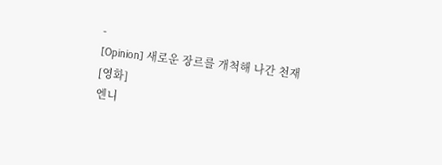-
[Opinion] 새로운 장르를 개척해 나간 천재 [영화]
엔니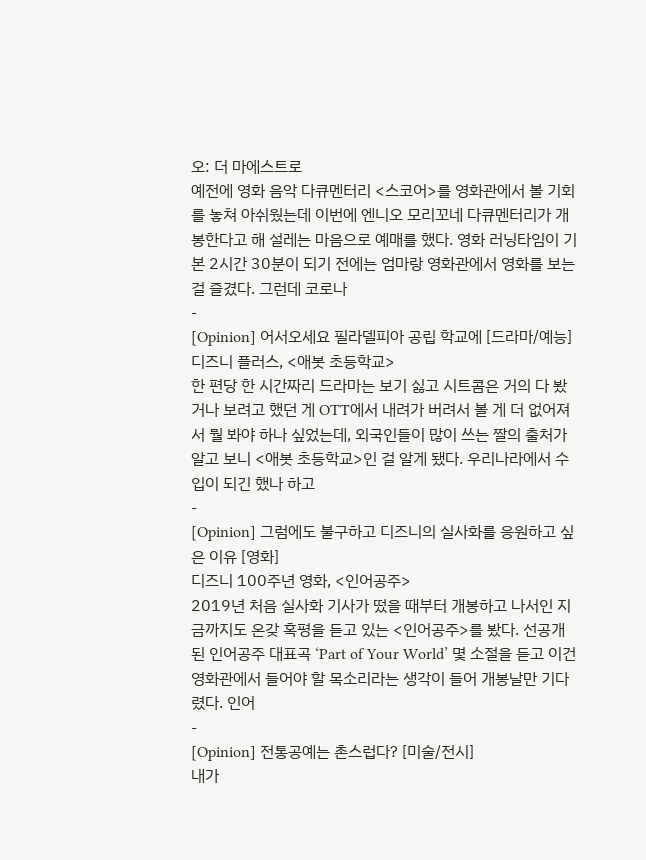오: 더 마에스트로
예전에 영화 음악 다큐멘터리 <스코어>를 영화관에서 볼 기회를 놓쳐 아쉬웠는데 이번에 엔니오 모리꼬네 다큐멘터리가 개봉한다고 해 설레는 마음으로 예매를 했다. 영화 러닝타임이 기본 2시간 30분이 되기 전에는 엄마랑 영화관에서 영화를 보는 걸 즐겼다. 그런데 코로나
-
[Opinion] 어서오세요 필라델피아 공립 학교에 [드라마/예능]
디즈니 플러스, <애봇 초등학교>
한 편당 한 시간짜리 드라마는 보기 싫고 시트콤은 거의 다 봤거나 보려고 했던 게 OTT에서 내려가 버려서 볼 게 더 없어져서 뭘 봐야 하나 싶었는데, 외국인들이 많이 쓰는 짤의 출처가 알고 보니 <애봇 초등학교>인 걸 알게 됐다. 우리나라에서 수입이 되긴 했나 하고
-
[Opinion] 그럼에도 불구하고 디즈니의 실사화를 응원하고 싶은 이유 [영화]
디즈니 100주년 영화, <인어공주>
2019년 처음 실사화 기사가 떴을 때부터 개봉하고 나서인 지금까지도 온갖 혹평을 듣고 있는 <인어공주>를 봤다. 선공개된 인어공주 대표곡 ‘Part of Your World’ 몇 소절을 듣고 이건 영화관에서 들어야 할 목소리라는 생각이 들어 개봉날만 기다렸다. 인어
-
[Opinion] 전통공예는 촌스럽다? [미술/전시]
내가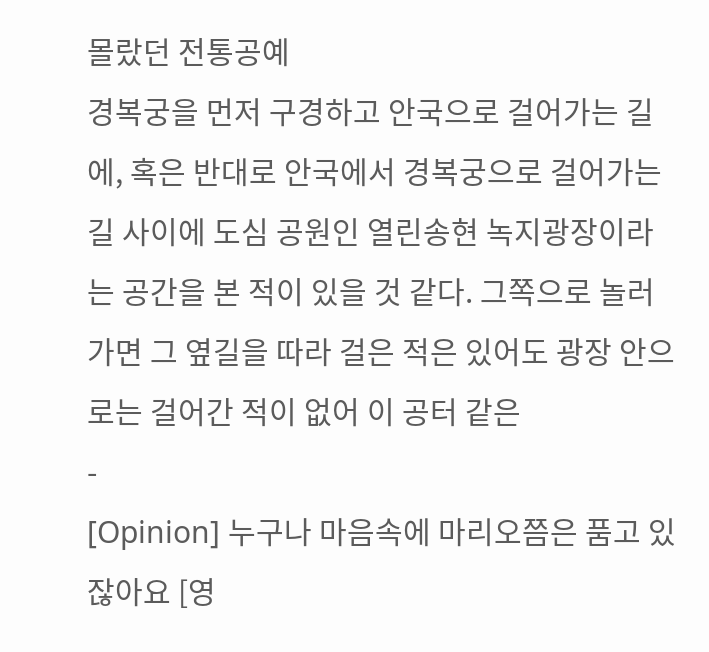몰랐던 전통공예
경복궁을 먼저 구경하고 안국으로 걸어가는 길에, 혹은 반대로 안국에서 경복궁으로 걸어가는 길 사이에 도심 공원인 열린송현 녹지광장이라는 공간을 본 적이 있을 것 같다. 그쪽으로 놀러 가면 그 옆길을 따라 걸은 적은 있어도 광장 안으로는 걸어간 적이 없어 이 공터 같은
-
[Opinion] 누구나 마음속에 마리오쯤은 품고 있잖아요 [영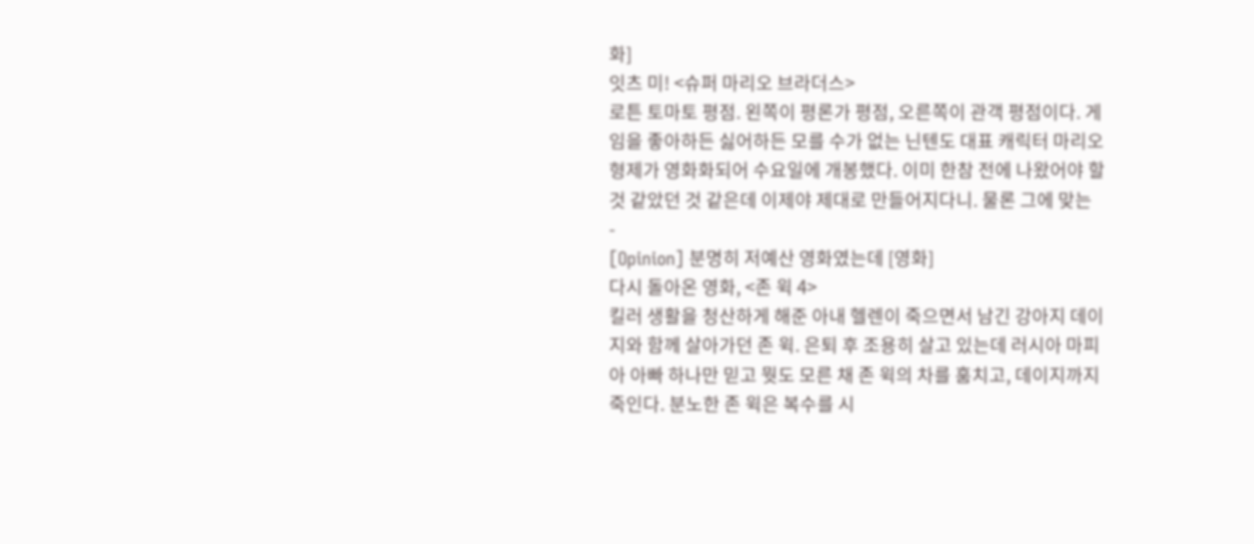화]
잇츠 미! <슈퍼 마리오 브라더스>
로튼 토마토 평점. 왼쪽이 평론가 평점, 오른쪽이 관객 평점이다. 게임을 좋아하든 싫어하든 모를 수가 없는 닌텐도 대표 캐릭터 마리오 형제가 영화화되어 수요일에 개봉했다. 이미 한참 전에 나왔어야 할 것 같았던 것 같은데 이제야 제대로 만들어지다니. 물론 그에 맞는
-
[Opinion] 분명히 저예산 영화였는데 [영화]
다시 돌아온 영화, <존 윅 4>
킬러 생활을 청산하게 해준 아내 헬렌이 죽으면서 남긴 강아지 데이지와 함께 살아가던 존 윅. 은퇴 후 조용히 살고 있는데 러시아 마피아 아빠 하나만 믿고 뭣도 모른 채 존 윅의 차를 훔치고, 데이지까지 죽인다. 분노한 존 윅은 복수를 시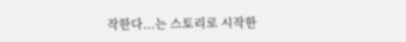작한다...는 스토리로 시작한